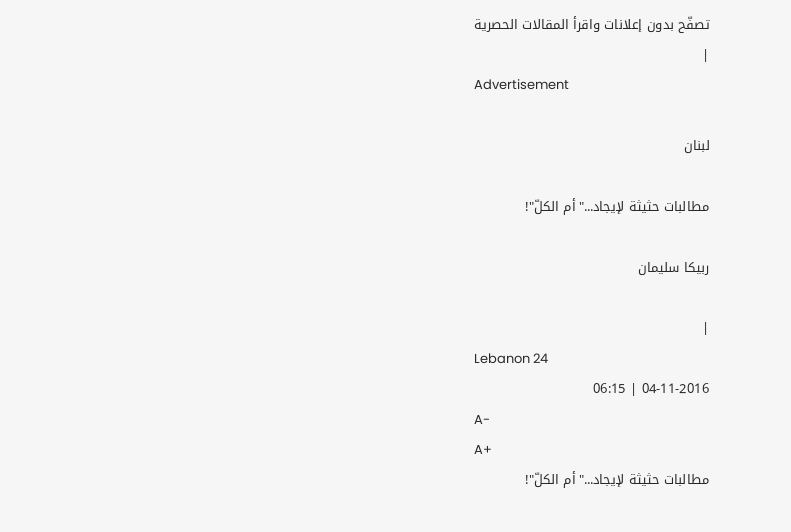تصفّح بدون إعلانات واقرأ المقالات الحصرية
|
Advertisement

لبنان

مطالبات حثيثة لإيجاد..."أم الكلّ"!

ربيكا سليمان

|
Lebanon 24
04-11-2016 | 06:15
A-
A+
مطالبات حثيثة لإيجاد..."أم الكلّ"!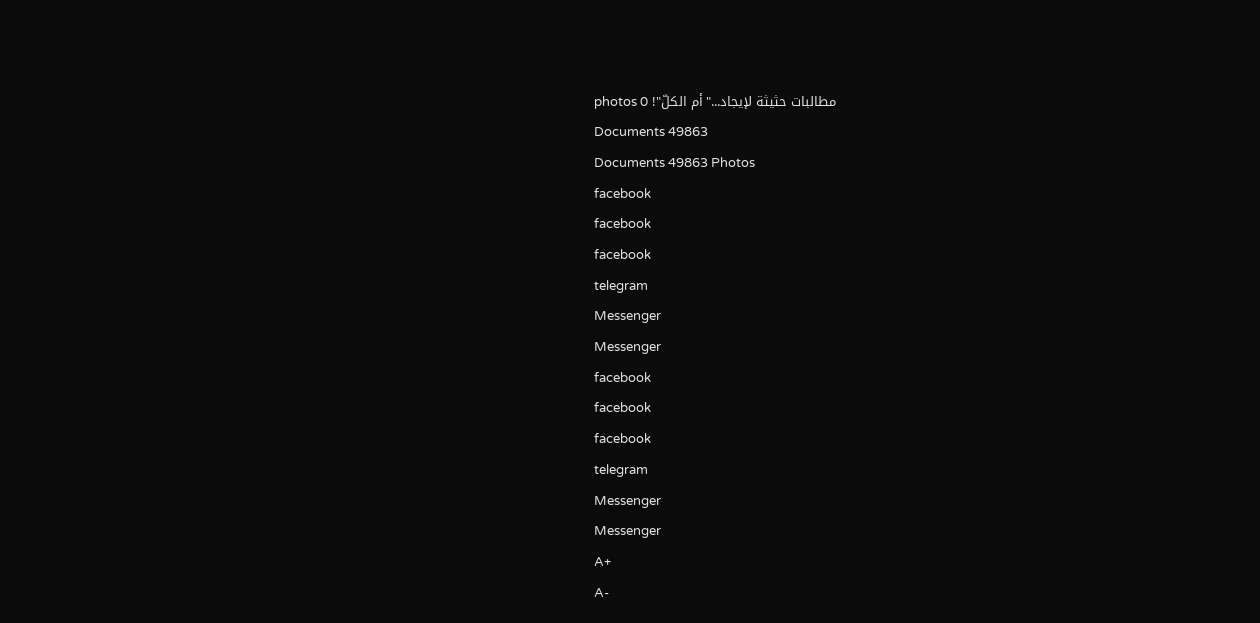مطالبات حثيثة لإيجاد..."أم الكلّ"! photos 0
Documents 49863
Documents 49863 Photos
facebook
facebook
facebook
telegram
Messenger
Messenger
facebook
facebook
facebook
telegram
Messenger
Messenger
A+
A-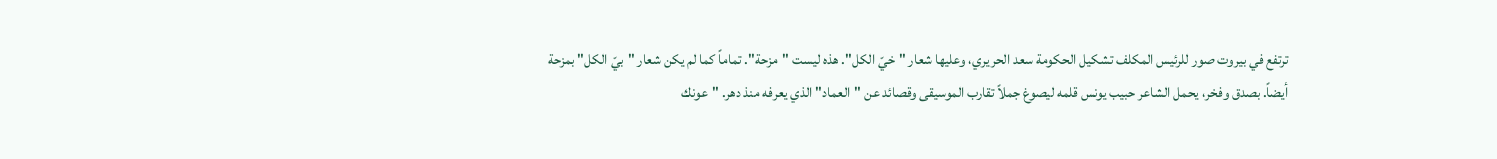ترتفع في بيروت صور للرئيس المكلف تشكيل الحكومة سعد الحريري، وعليها شعار "خيّ الكل". هذه ليست "مزحة". تماماً كما لم يكن شعار "بيّ الكل" بمزحة أيضاً. بصدق وفخر، يحمل الشاعر حبيب يونس قلمه ليصوغ جملاً تقارب الموسيقى وقصائد عن "العماد" الذي يعرفه منذ دهر. "عونك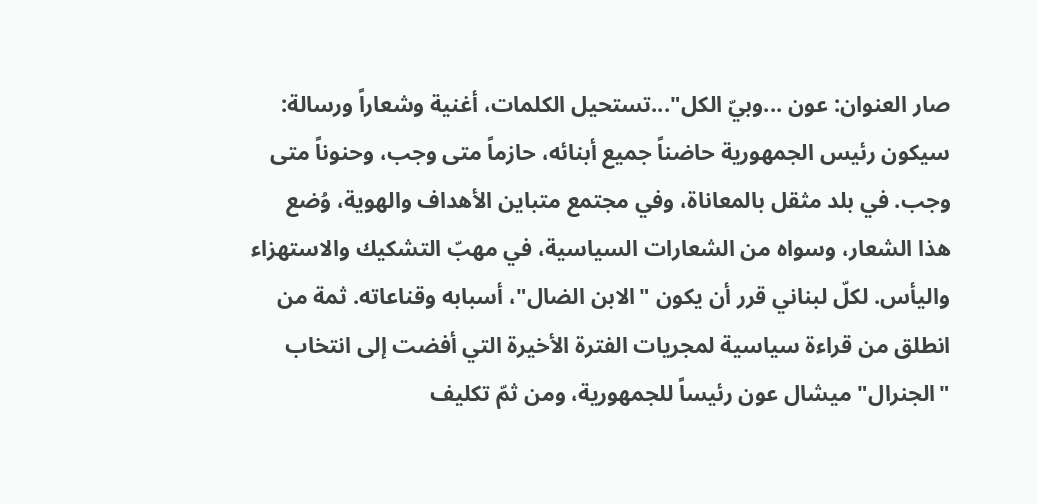صار العنوان: عون ...وبيّ الكل"...تستحيل الكلمات، أغنية وشعاراً ورسالة: سيكون رئيس الجمهورية حاضناً جميع أبنائه، حازماً متى وجب، وحنوناً متى وجب. في بلد مثقل بالمعاناة، وفي مجتمع متباين الأهداف والهوية، وُضع هذا الشعار، وسواه من الشعارات السياسية، في مهبّ التشكيك والاستهزاء واليأس. لكلّ لبناني قرر أن يكون "الابن الضال"، أسبابه وقناعاته. ثمة من انطلق من قراءة سياسية لمجريات الفترة الأخيرة التي أفضت إلى انتخاب "الجنرال" ميشال عون رئيساً للجمهورية، ومن ثمّ تكليف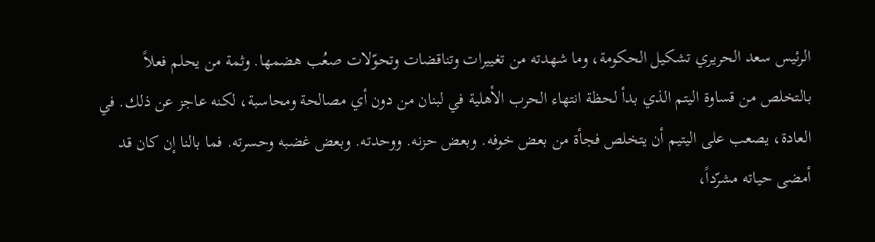الرئيس سعد الحريري تشكيل الحكومة، وما شهدته من تغييرات وتناقضات وتحوّلات صعُب هضمها. وثمة من يحلم فعلاً بالتخلص من قساوة اليتم الذي بدأ لحظة انتهاء الحرب الأهلية في لبنان من دون أي مصالحة ومحاسبة، لكنه عاجز عن ذلك. في العادة، يصعب على اليتيم أن يتخلص فجأة من بعض خوفه. وبعض حزنه. ووحدته. وبعض غضبه وحسرته. فما بالنا إن كان قد أمضى حياته مشرّداً،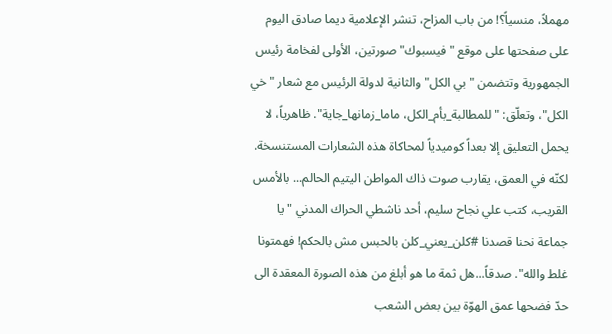مهملاً، منسياً؟! من باب المزاح، تنشر الإعلامية ديما صادق اليوم على صفحتها على موقع "فيسبوك" صورتين، الأولى لفخامة رئيس الجمهورية وتتضمن "بي الكل" والثانية لدولة الرئيس مع شعار "خي الكل"، وتعلّق: "للمطالبة_بأم_الكل، ماما_زمانها_جاية". ظاهرياً، لا يحمل التعليق إلا بعداً كوميدياً لمحاكاة هذه الشعارات المستنسخة. لكنّه في العمق، يقارب صوت ذاك المواطن اليتيم الحالم... بالأمس القريب، كتب علي نجاح سليم، أحد ناشطي الحراك المدني "يا جماعة نحنا قصدنا #كلن_يعني_كلن بالحبس مش بالحكم! فهمتونا غلط والله". صدقاً...هل ثمة ما هو أبلغ من هذه الصورة المعقدة الى حدّ فضحها عمق الهوّة بين بعض الشعب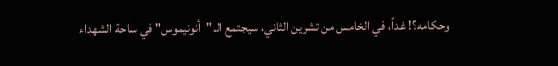وحكامه؟! غداً، في الخامس من تشرين الثاني، سيجتمع الـ "أنونيموس" في ساحة الشهداء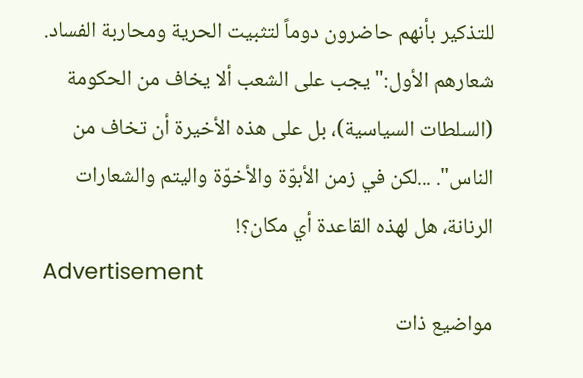للتذكير بأنهم حاضرون دوماً لتثبيت الحرية ومحاربة الفساد. شعارهم الأول:" يجب على الشعب ألا يخاف من الحكومة (السلطات السياسية)، بل على هذه الأخيرة أن تخاف من الناس". ...لكن في زمن الأبوّة والأخوّة واليتم والشعارات الرنانة، هل لهذه القاعدة أي مكان؟!
Advertisement
مواضيع ذات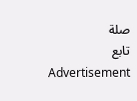صلة
تابع
Advertisement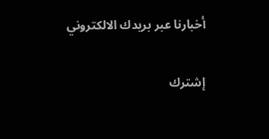أخبارنا عبر بريدك الالكتروني

إشترك